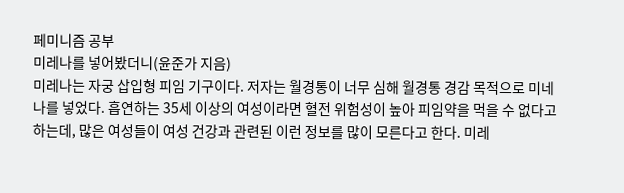페미니즘 공부
미레나를 넣어봤더니(윤준가 지음)
미레나는 자궁 삽입형 피임 기구이다. 저자는 월경통이 너무 심해 월경통 경감 목적으로 미네나를 넣었다. 흡연하는 35세 이상의 여성이라면 혈전 위험성이 높아 피임약을 먹을 수 없다고 하는데, 많은 여성들이 여성 건강과 관련된 이런 정보를 많이 모른다고 한다. 미레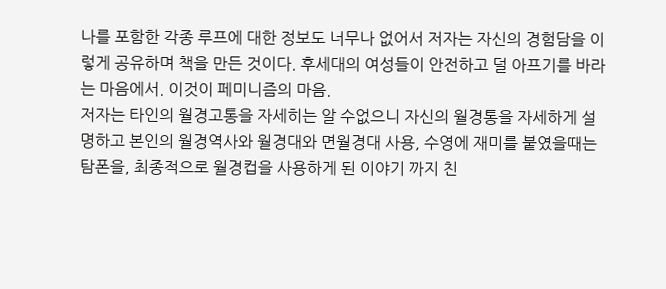나를 포함한 각종 루프에 대한 정보도 너무나 없어서 저자는 자신의 경험담을 이렇게 공유하며 책을 만든 것이다. 후세대의 여성들이 안전하고 덜 아프기를 바라는 마음에서. 이것이 페미니즘의 마음.
저자는 타인의 월경고통을 자세히는 알 수없으니 자신의 월경통을 자세하게 설명하고 본인의 월경역사와 월경대와 면월경대 사용, 수영에 재미를 붙였을때는 탐폰을, 최종적으로 월경컵을 사용하게 된 이야기 까지 친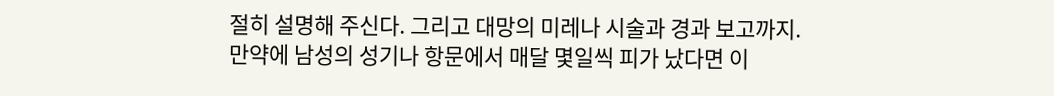절히 설명해 주신다. 그리고 대망의 미레나 시술과 경과 보고까지.
만약에 남성의 성기나 항문에서 매달 몇일씩 피가 났다면 이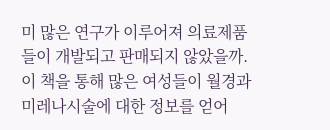미 많은 연구가 이루어져 의료제품들이 개발되고 판매되지 않았을까. 이 책을 통해 많은 여성들이 월경과 미레나시술에 대한 정보를 얻어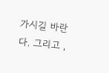가시길 바란다. 그리고 ,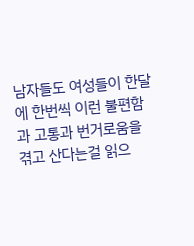남자들도 여성들이 한달에 한번씩 이런 불편함과 고통과 번거로움을 겪고 산다는걸 읽으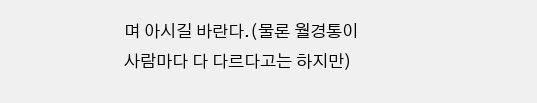며 아시길 바란다.(물론 월경통이 사람마다 다 다르다고는 하지만)